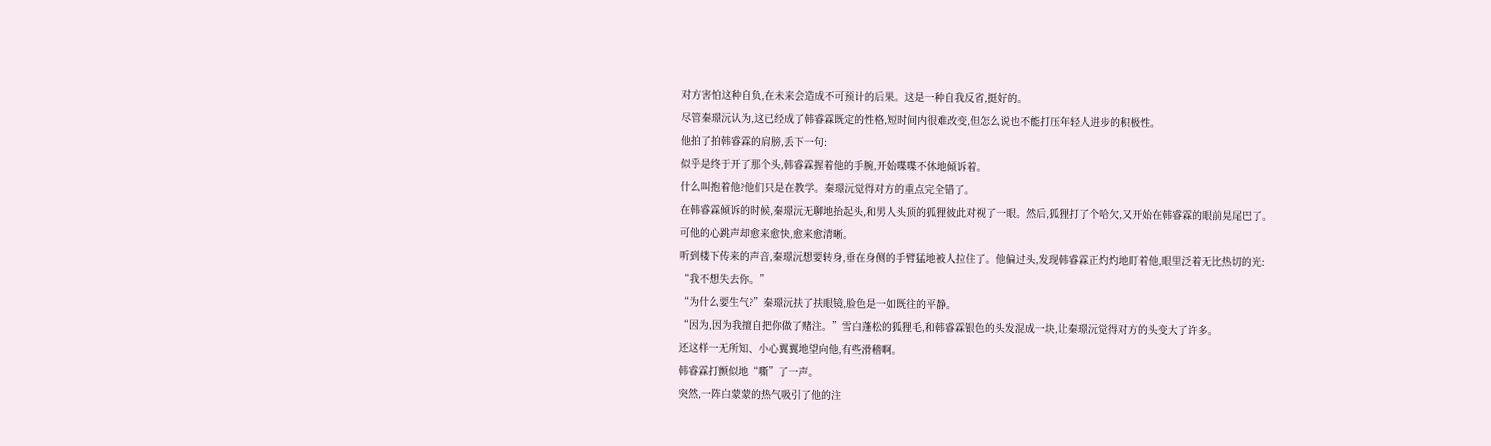对方害怕这种自负,在未来会造成不可预计的后果。这是一种自我反省,挺好的。
尽管秦璟沅认为,这已经成了韩睿霖既定的性格,短时间内很难改变,但怎么说也不能打压年轻人进步的积极性。
他拍了拍韩睿霖的肩膀,丢下一句:
似乎是终于开了那个头,韩睿霖握着他的手腕,开始喋喋不休地倾诉着。
什么叫抱着他?他们只是在教学。秦璟沅觉得对方的重点完全错了。
在韩睿霖倾诉的时候,秦璟沅无聊地抬起头,和男人头顶的狐狸彼此对视了一眼。然后,狐狸打了个哈欠,又开始在韩睿霖的眼前晃尾巴了。
可他的心跳声却愈来愈快,愈来愈清晰。
听到楼下传来的声音,秦璟沅想要转身,垂在身侧的手臂猛地被人拉住了。他偏过头,发现韩睿霖正灼灼地盯着他,眼里泛着无比热切的光:
“我不想失去你。”
“为什么要生气?”秦璟沅扶了扶眼镜,脸色是一如既往的平静。
“因为,因为我擅自把你做了赌注。”雪白蓬松的狐狸毛,和韩睿霖银色的头发混成一块,让秦璟沅觉得对方的头变大了许多。
还这样一无所知、小心翼翼地望向他,有些滑稽啊。
韩睿霖打颤似地“嘶”了一声。
突然,一阵白蒙蒙的热气吸引了他的注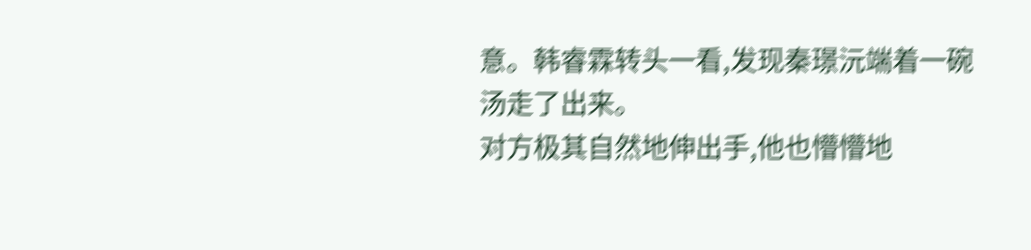意。韩睿霖转头一看,发现秦璟沅端着一碗汤走了出来。
对方极其自然地伸出手,他也懵懵地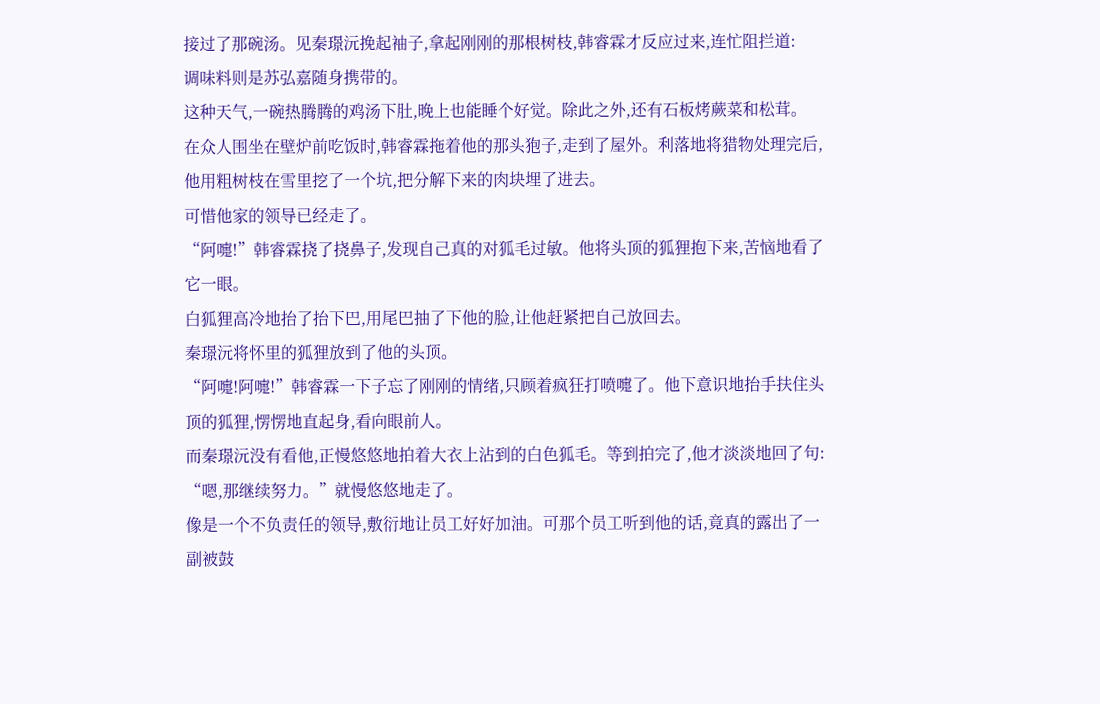接过了那碗汤。见秦璟沅挽起袖子,拿起刚刚的那根树枝,韩睿霖才反应过来,连忙阻拦道:
调味料则是苏弘嘉随身携带的。
这种天气,一碗热腾腾的鸡汤下肚,晚上也能睡个好觉。除此之外,还有石板烤蕨菜和松茸。
在众人围坐在壁炉前吃饭时,韩睿霖拖着他的那头狍子,走到了屋外。利落地将猎物处理完后,他用粗树枝在雪里挖了一个坑,把分解下来的肉块埋了进去。
可惜他家的领导已经走了。
“阿嚏!”韩睿霖挠了挠鼻子,发现自己真的对狐毛过敏。他将头顶的狐狸抱下来,苦恼地看了它一眼。
白狐狸高冷地抬了抬下巴,用尾巴抽了下他的脸,让他赶紧把自己放回去。
秦璟沅将怀里的狐狸放到了他的头顶。
“阿嚏!阿嚏!”韩睿霖一下子忘了刚刚的情绪,只顾着疯狂打喷嚏了。他下意识地抬手扶住头顶的狐狸,愣愣地直起身,看向眼前人。
而秦璟沅没有看他,正慢悠悠地拍着大衣上沾到的白色狐毛。等到拍完了,他才淡淡地回了句:
“嗯,那继续努力。”就慢悠悠地走了。
像是一个不负责任的领导,敷衍地让员工好好加油。可那个员工听到他的话,竟真的露出了一副被鼓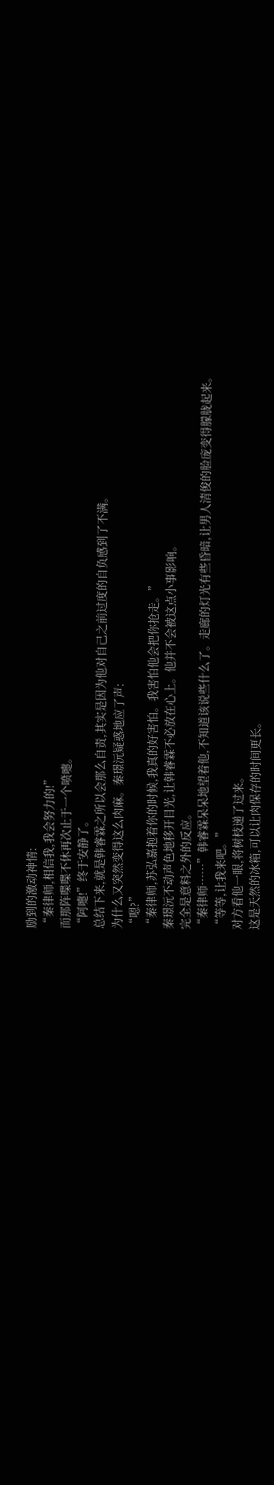励到的激动神情:
“秦律师,相信我,我会努力的!”
而那阵喋喋不休再次止于一个喷嚏。
“阿嚏!”终于安静了。
总结下来,就是韩睿霖之所以会那么自责,其实是因为他对自己之前过度的自负感到了不满。
为什么又突然变得这么肉麻。秦璟沅疑惑地应了声:
“嗯?”
“秦律师,苏弘嘉抱着你的时候,我真的好害怕。我害怕他会把你抢走。”
秦璟沅不动声色地移开目光,让韩睿霖不必放在心上。他并不会被这点小事影响。
完全是意料之外的反应。
“秦律师……”韩睿霖呆呆地望着他,不知道该说些什么了。走廊的灯光有些昏暗,让男人清俊的脸庞变得朦胧起来。
“等等,让我来吧。”
对方看他一眼,将树枝递了过来。
这是天然的冰箱,可以让肉保存的时间更长。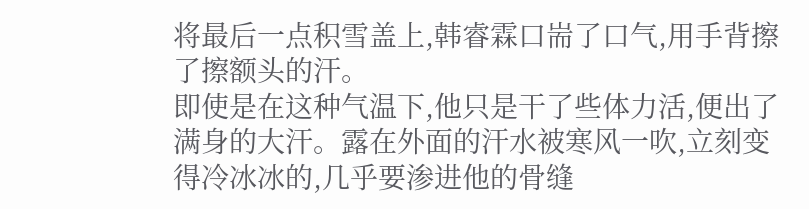将最后一点积雪盖上,韩睿霖口耑了口气,用手背擦了擦额头的汗。
即使是在这种气温下,他只是干了些体力活,便出了满身的大汗。露在外面的汗水被寒风一吹,立刻变得冷冰冰的,几乎要渗进他的骨缝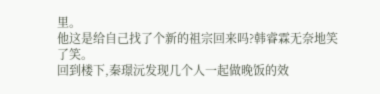里。
他这是给自己找了个新的祖宗回来吗?韩睿霖无奈地笑了笑。
回到楼下,秦璟沅发现几个人一起做晚饭的效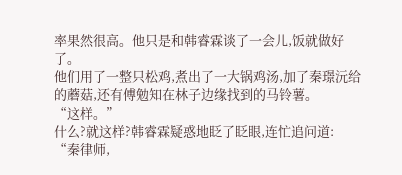率果然很高。他只是和韩睿霖谈了一会儿,饭就做好了。
他们用了一整只松鸡,煮出了一大锅鸡汤,加了秦璟沅给的蘑菇,还有傅勉知在林子边缘找到的马铃薯。
“这样。”
什么?就这样?韩睿霖疑惑地眨了眨眼,连忙追问道:
“秦律师,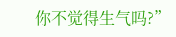你不觉得生气吗?”